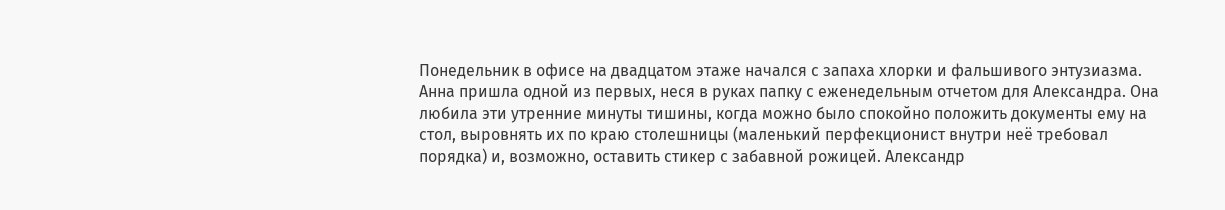Понедельник в офисе на двадцатом этаже начался с запаха хлорки и фальшивого энтузиазма. Анна пришла одной из первых, неся в руках папку с еженедельным отчетом для Александра. Она любила эти утренние минуты тишины, когда можно было спокойно положить документы ему на стол, выровнять их по краю столешницы (маленький перфекционист внутри неё требовал порядка) и, возможно, оставить стикер с забавной рожицей. Александр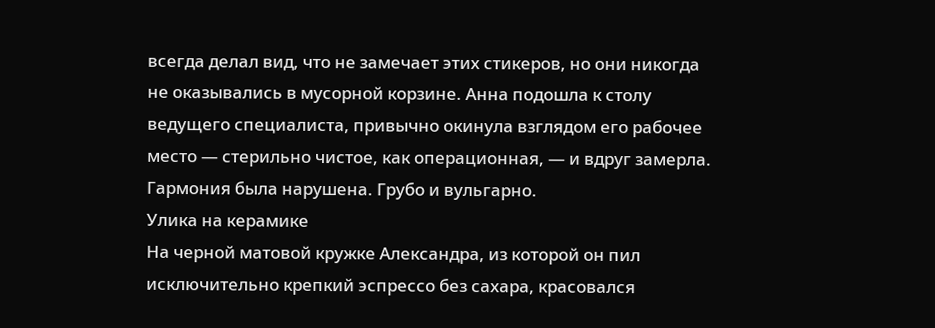всегда делал вид, что не замечает этих стикеров, но они никогда не оказывались в мусорной корзине. Анна подошла к столу ведущего специалиста, привычно окинула взглядом его рабочее место — стерильно чистое, как операционная, — и вдруг замерла. Гармония была нарушена. Грубо и вульгарно.
Улика на керамике
На черной матовой кружке Александра, из которой он пил исключительно крепкий эспрессо без сахара, красовался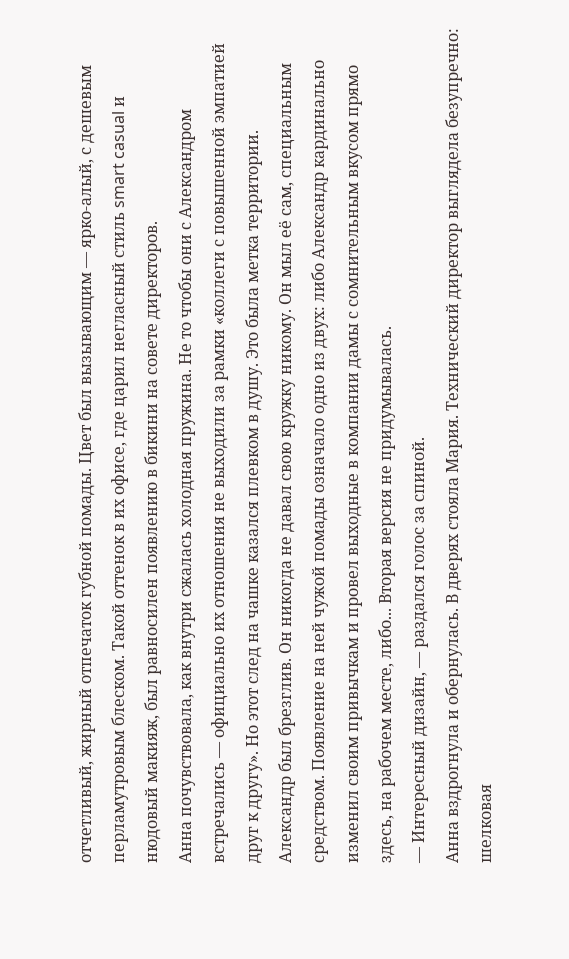отчетливый, жирный отпечаток губной помады. Цвет был вызывающим — ярко-алый, с дешевым перламутровым блеском. Такой оттенок в их офисе, где царил негласный стиль smart casual и нюдовый макияж, был равносилен появлению в бикини на совете директоров.
Анна почувствовала, как внутри сжалась холодная пружина. Не то чтобы они с Александром встречались — официально их отношения не выходили за рамки «коллеги с повышенной эмпатией друг к другу». Но этот след на чашке казался плевком в душу. Это была метка территории.
Александр был брезглив. Он никогда не давал свою кружку никому. Он мыл её сам, специальным средством. Появление на ней чужой помады означало одно из двух: либо Александр кардинально изменил своим привычкам и провел выходные в компании дамы с сомнительным вкусом прямо здесь, на рабочем месте, либо... Вторая версия не придумывалась.
— Интересный дизайн, — раздался голос за спиной.
Анна вздрогнула и обернулась. В дверях стояла Мария. Технический директор выглядела безупречно: шелковая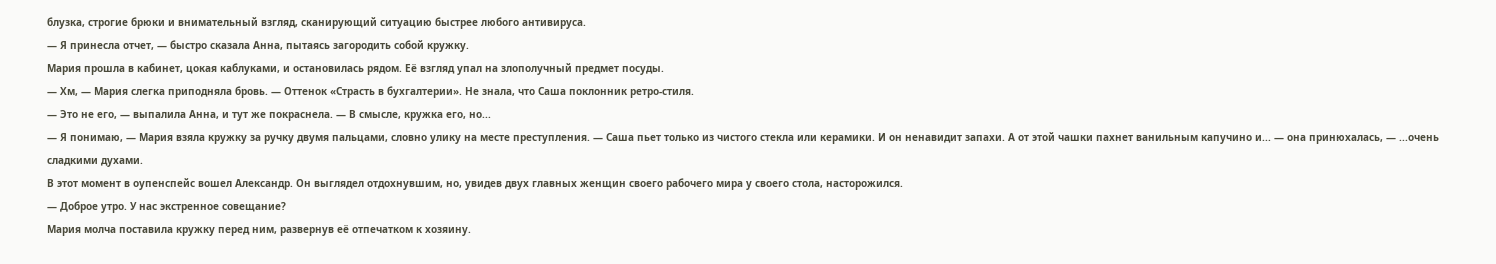блузка, строгие брюки и внимательный взгляд, сканирующий ситуацию быстрее любого антивируса.
— Я принесла отчет, — быстро сказала Анна, пытаясь загородить собой кружку.
Мария прошла в кабинет, цокая каблуками, и остановилась рядом. Её взгляд упал на злополучный предмет посуды.
— Хм, — Мария слегка приподняла бровь. — Оттенок «Страсть в бухгалтерии». Не знала, что Саша поклонник ретро-стиля.
— Это не его, — выпалила Анна, и тут же покраснела. — В смысле, кружка его, но...
— Я понимаю, — Мария взяла кружку за ручку двумя пальцами, словно улику на месте преступления. — Саша пьет только из чистого стекла или керамики. И он ненавидит запахи. А от этой чашки пахнет ванильным капучино и... — она принюхалась, — ...очень сладкими духами.
В этот момент в оупенспейс вошел Александр. Он выглядел отдохнувшим, но, увидев двух главных женщин своего рабочего мира у своего стола, насторожился.
— Доброе утро. У нас экстренное совещание?
Мария молча поставила кружку перед ним, развернув её отпечатком к хозяину.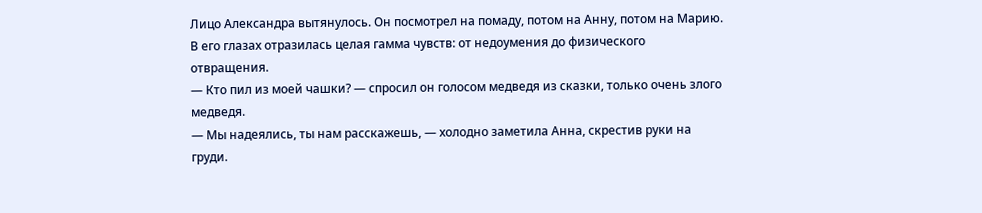Лицо Александра вытянулось. Он посмотрел на помаду, потом на Анну, потом на Марию. В его глазах отразилась целая гамма чувств: от недоумения до физического отвращения.
— Кто пил из моей чашки? — спросил он голосом медведя из сказки, только очень злого медведя.
— Мы надеялись, ты нам расскажешь, — холодно заметила Анна, скрестив руки на груди.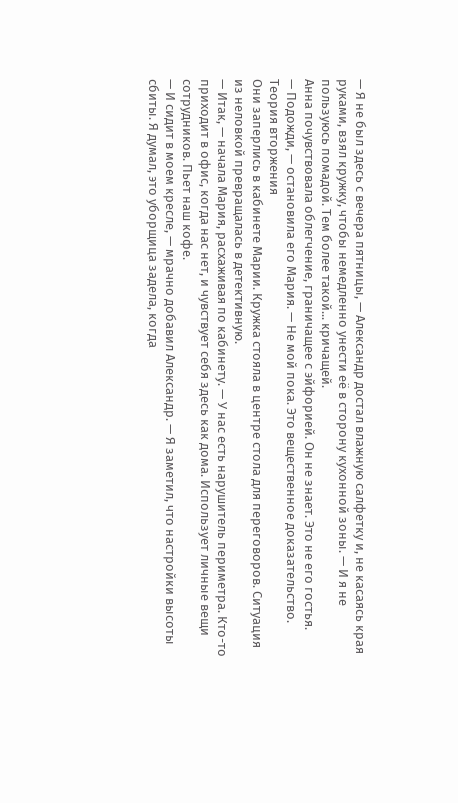— Я не был здесь с вечера пятницы, — Александр достал влажную салфетку и, не касаясь края руками, взял кружку, чтобы немедленно унести её в сторону кухонной зоны. — И я не пользуюсь помадой. Тем более такой... кричащей.
Анна почувствовала облегчение, граничащее с эйфорией. Он не знает. Это не его гостья.
— Подожди, — остановила его Мария. — Не мой пока. Это вещественное доказательство.
Теория вторжения
Они заперлись в кабинете Марии. Кружка стояла в центре стола для переговоров. Ситуация из неловкой превращалась в детективную.
— Итак, — начала Мария, расхаживая по кабинету. — У нас есть нарушитель периметра. Кто-то приходит в офис, когда нас нет, и чувствует себя здесь как дома. Использует личные вещи сотрудников. Пьет наш кофе.
— И сидит в моем кресле, — мрачно добавил Александр. — Я заметил, что настройки высоты сбиты. Я думал, это уборщица задела, когда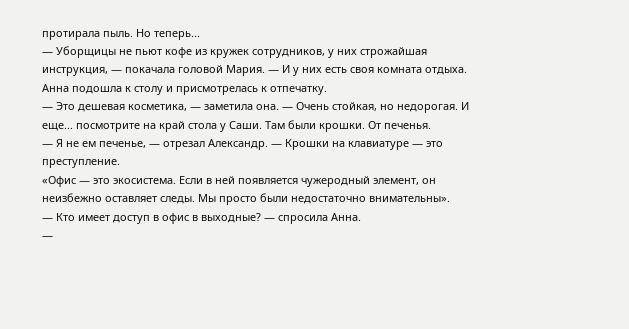протирала пыль. Но теперь...
— Уборщицы не пьют кофе из кружек сотрудников, у них строжайшая инструкция, — покачала головой Мария. — И у них есть своя комната отдыха.
Анна подошла к столу и присмотрелась к отпечатку.
— Это дешевая косметика, — заметила она. — Очень стойкая, но недорогая. И еще... посмотрите на край стола у Саши. Там были крошки. От печенья.
— Я не ем печенье, — отрезал Александр. — Крошки на клавиатуре — это преступление.
«Офис — это экосистема. Если в ней появляется чужеродный элемент, он неизбежно оставляет следы. Мы просто были недостаточно внимательны».
— Кто имеет доступ в офис в выходные? — спросила Анна.
—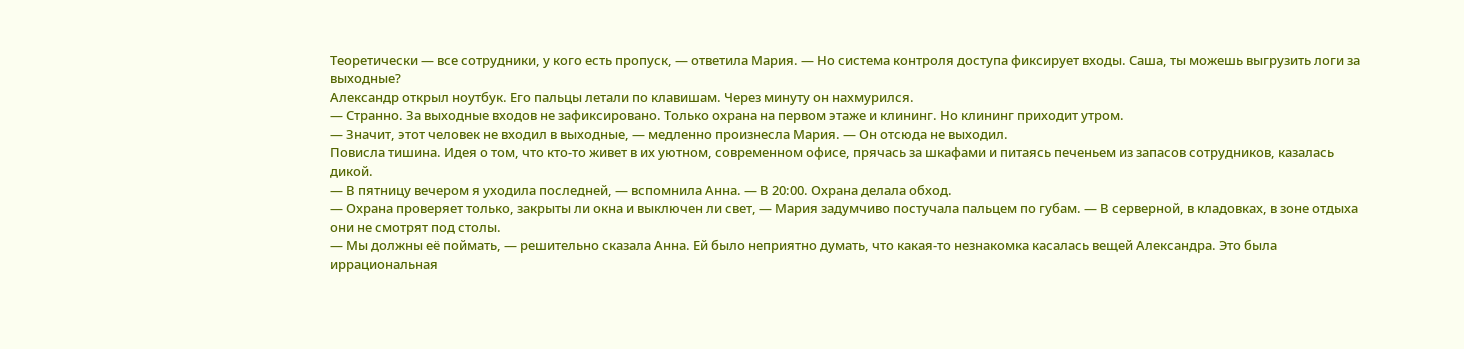Теоретически — все сотрудники, у кого есть пропуск, — ответила Мария. — Но система контроля доступа фиксирует входы. Саша, ты можешь выгрузить логи за выходные?
Александр открыл ноутбук. Его пальцы летали по клавишам. Через минуту он нахмурился.
— Странно. За выходные входов не зафиксировано. Только охрана на первом этаже и клининг. Но клининг приходит утром.
— Значит, этот человек не входил в выходные, — медленно произнесла Мария. — Он отсюда не выходил.
Повисла тишина. Идея о том, что кто-то живет в их уютном, современном офисе, прячась за шкафами и питаясь печеньем из запасов сотрудников, казалась дикой.
— В пятницу вечером я уходила последней, — вспомнила Анна. — В 20:00. Охрана делала обход.
— Охрана проверяет только, закрыты ли окна и выключен ли свет, — Мария задумчиво постучала пальцем по губам. — В серверной, в кладовках, в зоне отдыха они не смотрят под столы.
— Мы должны её поймать, — решительно сказала Анна. Ей было неприятно думать, что какая-то незнакомка касалась вещей Александра. Это была иррациональная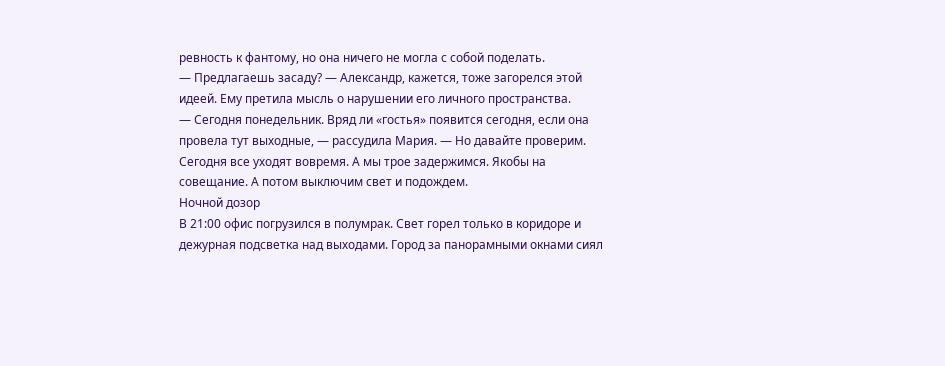ревность к фантому, но она ничего не могла с собой поделать.
— Предлагаешь засаду? — Александр, кажется, тоже загорелся этой идеей. Ему претила мысль о нарушении его личного пространства.
— Сегодня понедельник. Вряд ли «гостья» появится сегодня, если она провела тут выходные, — рассудила Мария. — Но давайте проверим. Сегодня все уходят вовремя. А мы трое задержимся. Якобы на совещание. А потом выключим свет и подождем.
Ночной дозор
В 21:00 офис погрузился в полумрак. Свет горел только в коридоре и дежурная подсветка над выходами. Город за панорамными окнами сиял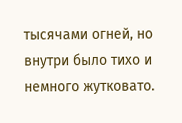тысячами огней, но внутри было тихо и немного жутковато.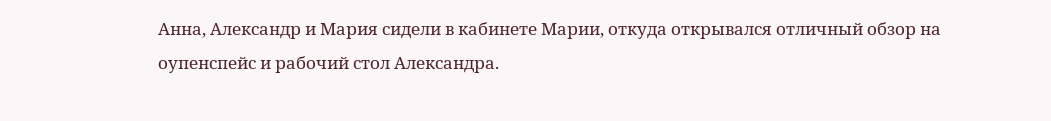Анна, Александр и Мария сидели в кабинете Марии, откуда открывался отличный обзор на оупенспейс и рабочий стол Александра.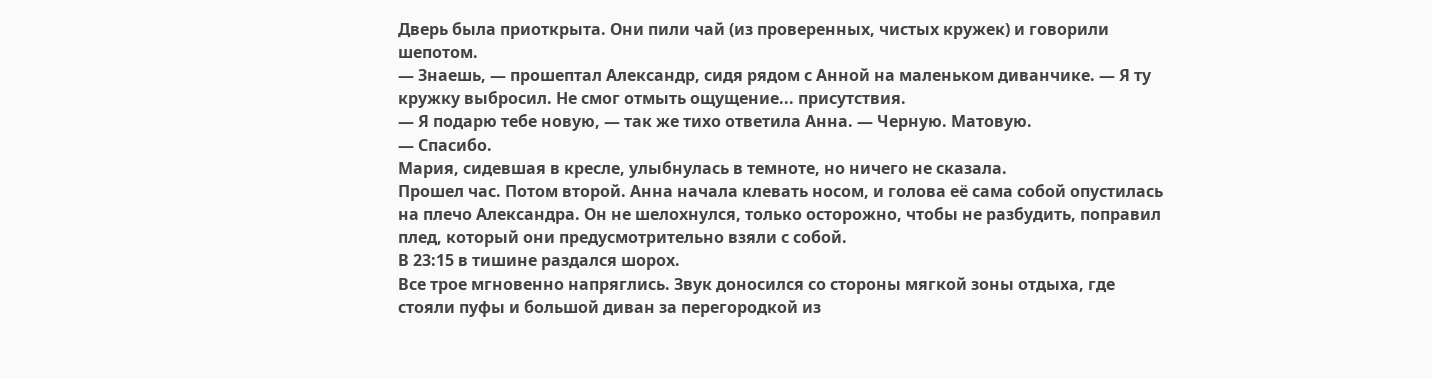Дверь была приоткрыта. Они пили чай (из проверенных, чистых кружек) и говорили шепотом.
— Знаешь, — прошептал Александр, сидя рядом с Анной на маленьком диванчике. — Я ту кружку выбросил. Не смог отмыть ощущение... присутствия.
— Я подарю тебе новую, — так же тихо ответила Анна. — Черную. Матовую.
— Спасибо.
Мария, сидевшая в кресле, улыбнулась в темноте, но ничего не сказала.
Прошел час. Потом второй. Анна начала клевать носом, и голова её сама собой опустилась на плечо Александра. Он не шелохнулся, только осторожно, чтобы не разбудить, поправил плед, который они предусмотрительно взяли с собой.
В 23:15 в тишине раздался шорох.
Все трое мгновенно напряглись. Звук доносился со стороны мягкой зоны отдыха, где стояли пуфы и большой диван за перегородкой из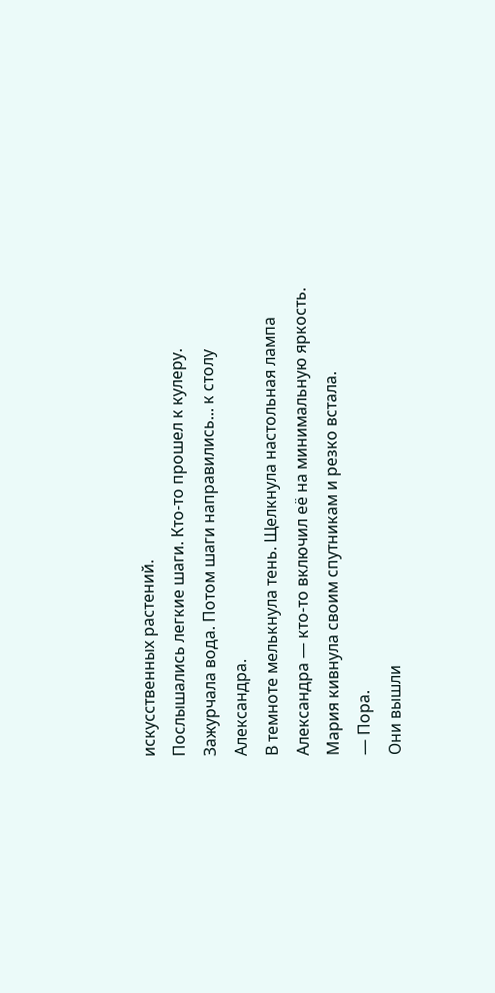искусственных растений.
Послышались легкие шаги. Кто-то прошел к кулеру. Зажурчала вода. Потом шаги направились... к столу Александра.
В темноте мелькнула тень. Щелкнула настольная лампа Александра — кто-то включил её на минимальную яркость.
Мария кивнула своим спутникам и резко встала.
— Пора.
Они вышли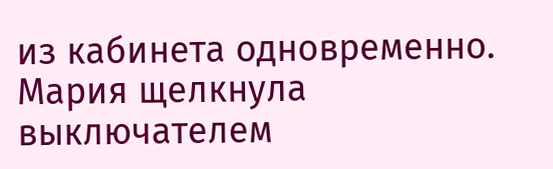из кабинета одновременно. Мария щелкнула выключателем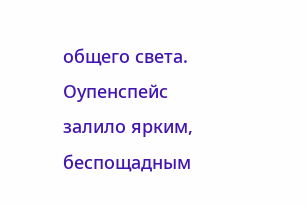общего света. Оупенспейс залило ярким, беспощадным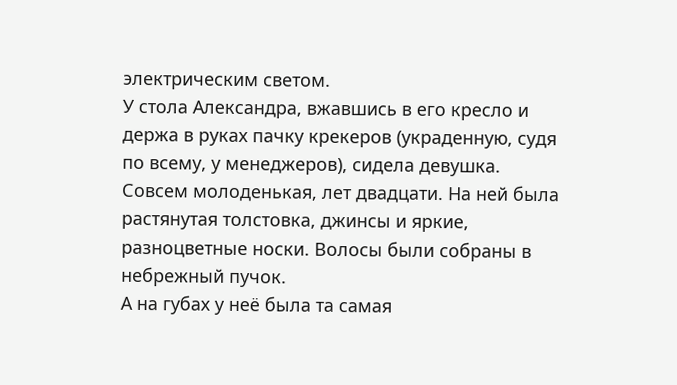электрическим светом.
У стола Александра, вжавшись в его кресло и держа в руках пачку крекеров (украденную, судя по всему, у менеджеров), сидела девушка. Совсем молоденькая, лет двадцати. На ней была растянутая толстовка, джинсы и яркие, разноцветные носки. Волосы были собраны в небрежный пучок.
А на губах у неё была та самая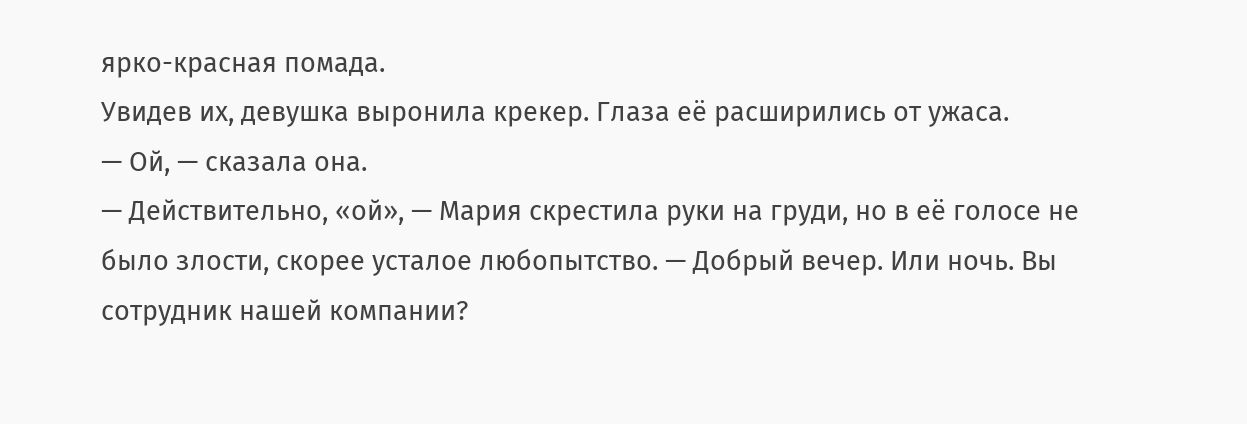ярко-красная помада.
Увидев их, девушка выронила крекер. Глаза её расширились от ужаса.
— Ой, — сказала она.
— Действительно, «ой», — Мария скрестила руки на груди, но в её голосе не было злости, скорее усталое любопытство. — Добрый вечер. Или ночь. Вы сотрудник нашей компании?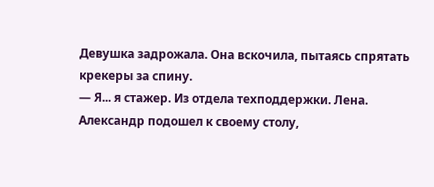Девушка задрожала. Она вскочила, пытаясь спрятать крекеры за спину.
— Я... я стажер. Из отдела техподдержки. Лена.
Александр подошел к своему столу,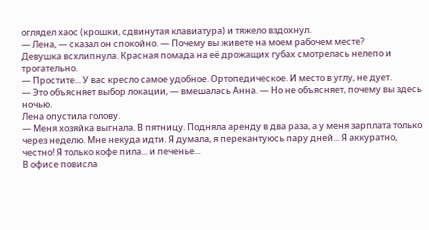оглядел хаос (крошки, сдвинутая клавиатура) и тяжело вздохнул.
— Лена, — сказал он спокойно. — Почему вы живете на моем рабочем месте?
Девушка всхлипнула. Красная помада на её дрожащих губах смотрелась нелепо и трогательно.
— Простите... У вас кресло самое удобное. Ортопедическое. И место в углу, не дует.
— Это объясняет выбор локации, — вмешалась Анна. — Но не объясняет, почему вы здесь ночью.
Лена опустила голову.
— Меня хозяйка выгнала. В пятницу. Подняла аренду в два раза, а у меня зарплата только через неделю. Мне некуда идти. Я думала, я перекантуюсь пару дней... Я аккуратно, честно! Я только кофе пила... и печенье...
В офисе повисла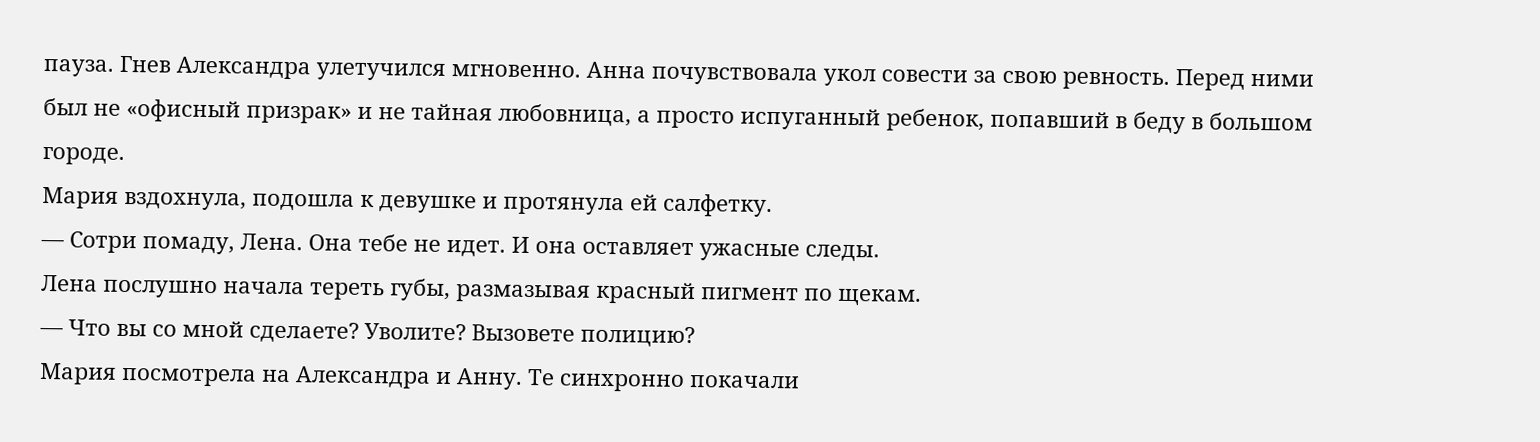пауза. Гнев Александра улетучился мгновенно. Анна почувствовала укол совести за свою ревность. Перед ними был не «офисный призрак» и не тайная любовница, а просто испуганный ребенок, попавший в беду в большом городе.
Мария вздохнула, подошла к девушке и протянула ей салфетку.
— Сотри помаду, Лена. Она тебе не идет. И она оставляет ужасные следы.
Лена послушно начала тереть губы, размазывая красный пигмент по щекам.
— Что вы со мной сделаете? Уволите? Вызовете полицию?
Мария посмотрела на Александра и Анну. Те синхронно покачали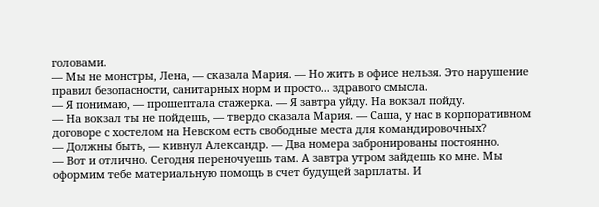головами.
— Мы не монстры, Лена, — сказала Мария. — Но жить в офисе нельзя. Это нарушение правил безопасности, санитарных норм и просто... здравого смысла.
— Я понимаю, — прошептала стажерка. — Я завтра уйду. На вокзал пойду.
— На вокзал ты не пойдешь, — твердо сказала Мария. — Саша, у нас в корпоративном договоре с хостелом на Невском есть свободные места для командировочных?
— Должны быть, — кивнул Александр. — Два номера забронированы постоянно.
— Вот и отлично. Сегодня переночуешь там. А завтра утром зайдешь ко мне. Мы оформим тебе материальную помощь в счет будущей зарплаты. И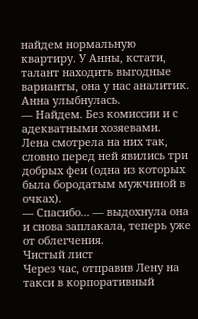найдем нормальную квартиру. У Анны, кстати, талант находить выгодные варианты, она у нас аналитик.
Анна улыбнулась.
— Найдем. Без комиссии и с адекватными хозяевами.
Лена смотрела на них так, словно перед ней явились три добрых феи (одна из которых была бородатым мужчиной в очках).
— Спасибо... — выдохнула она и снова заплакала, теперь уже от облегчения.
Чистый лист
Через час, отправив Лену на такси в корпоративный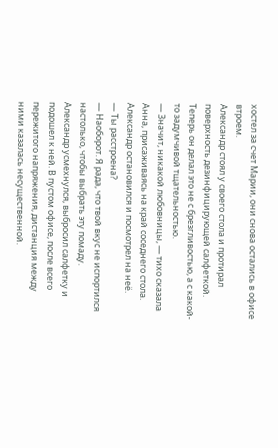хостел за счет Марии, они снова остались в офисе втроем.
Александр стоял у своего стола и протирал поверхность дезинфицирующей салфеткой. Теперь он делал это не с брезгливостью, а с какой-то задумчивой тщательностью.
— Значит, никакой любовницы, — тихо сказала Анна, присаживаясь на край соседнего стола.
Александр остановился и посмотрел на неё.
— Ты расстроена?
— Наоборот. Я рада, что твой вкус не испортился настолько, чтобы выбрать эту помаду.
Александр усмехнулся, выбросил салфетку и подошел к ней. В пустом офисе, после всего пережитого напряжения, дистанция между ними казалась несущественной.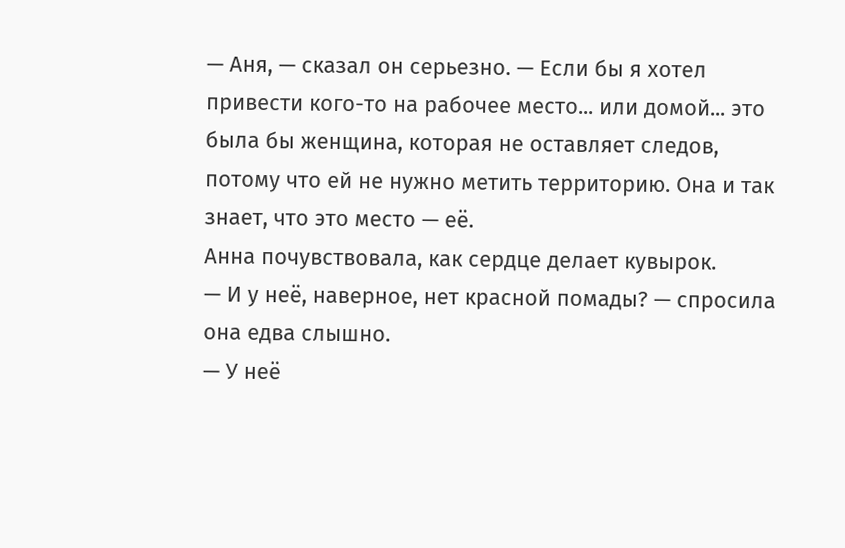— Аня, — сказал он серьезно. — Если бы я хотел привести кого-то на рабочее место... или домой... это была бы женщина, которая не оставляет следов, потому что ей не нужно метить территорию. Она и так знает, что это место — её.
Анна почувствовала, как сердце делает кувырок.
— И у неё, наверное, нет красной помады? — спросила она едва слышно.
— У неё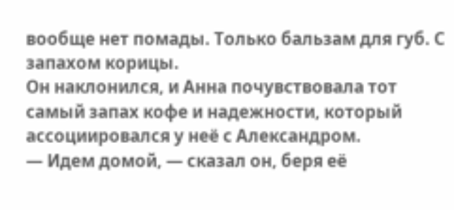вообще нет помады. Только бальзам для губ. С запахом корицы.
Он наклонился, и Анна почувствовала тот самый запах кофе и надежности, который ассоциировался у неё с Александром.
— Идем домой, — сказал он, беря её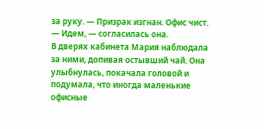за руку. — Призрак изгнан. Офис чист.
— Идем, — согласилась она.
В дверях кабинета Мария наблюдала за ними, допивая остывший чай. Она улыбнулась, покачала головой и подумала, что иногда маленькие офисные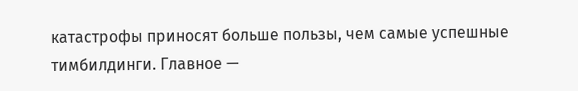катастрофы приносят больше пользы, чем самые успешные тимбилдинги. Главное —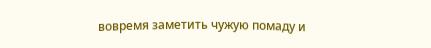вовремя заметить чужую помаду и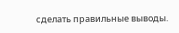сделать правильные выводы.